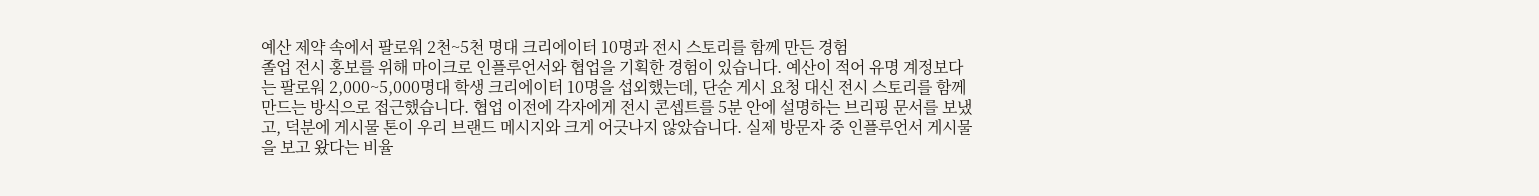예산 제약 속에서 팔로워 2천~5천 명대 크리에이터 10명과 전시 스토리를 함께 만든 경험
졸업 전시 홍보를 위해 마이크로 인플루언서와 협업을 기획한 경험이 있습니다. 예산이 적어 유명 계정보다는 팔로워 2,000~5,000명대 학생 크리에이터 10명을 섭외했는데, 단순 게시 요청 대신 전시 스토리를 함께 만드는 방식으로 접근했습니다. 협업 이전에 각자에게 전시 콘셉트를 5분 안에 설명하는 브리핑 문서를 보냈고, 덕분에 게시물 톤이 우리 브랜드 메시지와 크게 어긋나지 않았습니다. 실제 방문자 중 인플루언서 게시물을 보고 왔다는 비율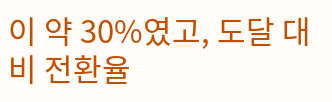이 약 30%였고, 도달 대비 전환율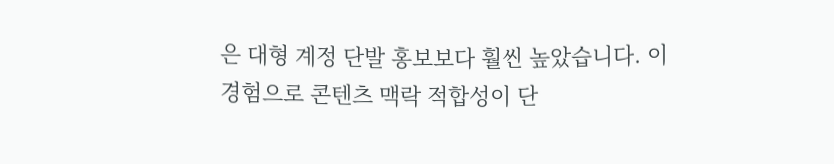은 대형 계정 단발 홍보보다 훨씬 높았습니다. 이 경험으로 콘텐츠 맥락 적합성이 단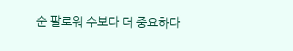순 팔로워 수보다 더 중요하다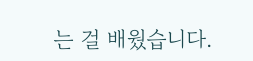는 걸 배웠습니다.